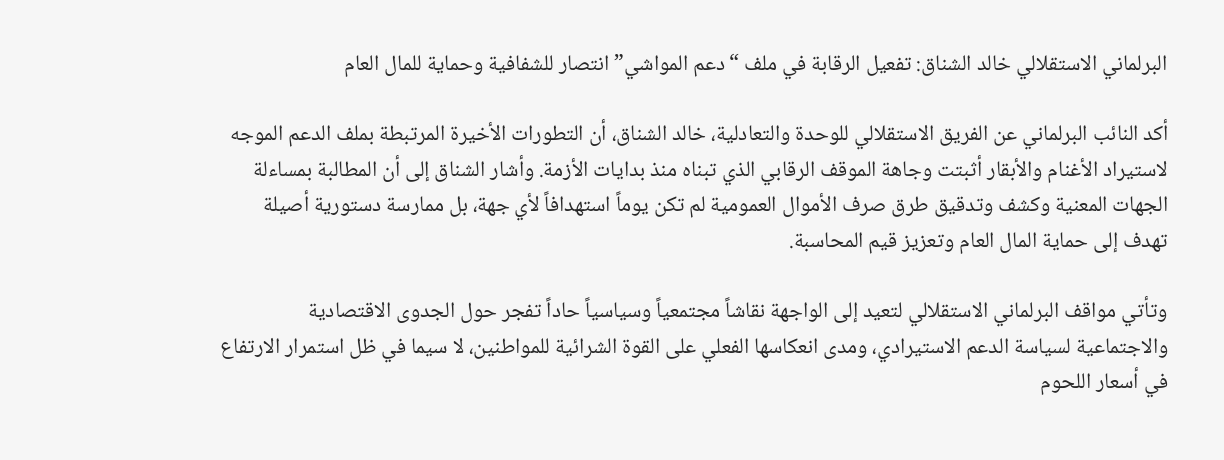البرلماني الاستقلالي خالد الشناق: تفعيل الرقابة في ملف “دعم المواشي” انتصار للشفافية وحماية للمال العام

أكد النائب البرلماني عن الفريق الاستقلالي للوحدة والتعادلية، خالد الشناق، أن التطورات الأخيرة المرتبطة بملف الدعم الموجه لاستيراد الأغنام والأبقار أثبتت وجاهة الموقف الرقابي الذي تبناه منذ بدايات الأزمة. وأشار الشناق إلى أن المطالبة بمساءلة الجهات المعنية وكشف وتدقيق طرق صرف الأموال العمومية لم تكن يوماً استهدافاً لأي جهة، بل ممارسة دستورية أصيلة تهدف إلى حماية المال العام وتعزيز قيم المحاسبة.

وتأتي مواقف البرلماني الاستقلالي لتعيد إلى الواجهة نقاشاً مجتمعياً وسياسياً حاداً تفجر حول الجدوى الاقتصادية والاجتماعية لسياسة الدعم الاستيرادي، ومدى انعكاسها الفعلي على القوة الشرائية للمواطنين، لا سيما في ظل استمرار الارتفاع في أسعار اللحوم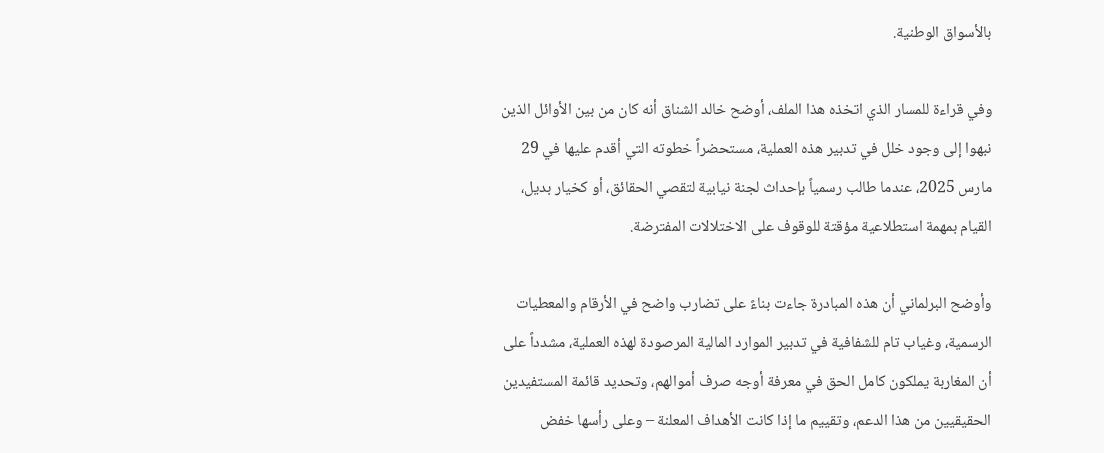بالأسواق الوطنية.

وفي قراءة للمسار الذي اتخذه هذا الملف، أوضح خالد الشناق أنه كان من بين الأوائل الذين نبهوا إلى وجود خلل في تدبير هذه العملية، مستحضراً خطوته التي أقدم عليها في 29 مارس 2025، عندما طالب رسمياً بإحداث لجنة نيابية لتقصي الحقائق، أو كخيار بديل، القيام بمهمة استطلاعية مؤقتة للوقوف على الاختلالات المفترضة.

وأوضح البرلماني أن هذه المبادرة جاءت بناءً على تضارب واضح في الأرقام والمعطيات الرسمية، وغياب تام للشفافية في تدبير الموارد المالية المرصودة لهذه العملية، مشدداً على أن المغاربة يملكون كامل الحق في معرفة أوجه صرف أموالهم، وتحديد قائمة المستفيدين الحقيقيين من هذا الدعم، وتقييم ما إذا كانت الأهداف المعلنة – وعلى رأسها خفض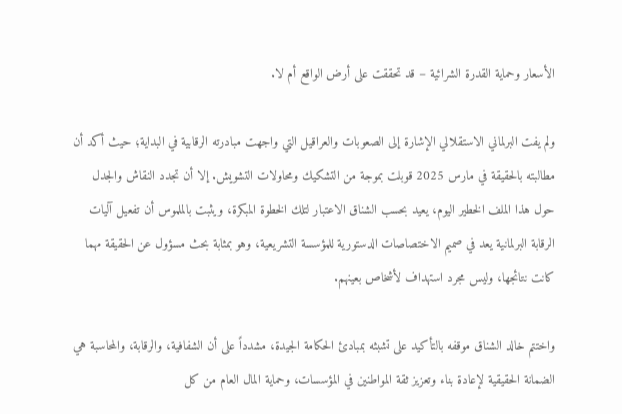الأسعار وحماية القدرة الشرائية – قد تحققت على أرض الواقع أم لا.

ولم يفت البرلماني الاستقلالي الإشارة إلى الصعوبات والعراقيل التي واجهت مبادرته الرقابية في البداية؛ حيث أكد أن مطالبته بالحقيقة في مارس 2025 قوبلت بموجة من التشكيك ومحاولات التشويش. إلا أن تجدد النقاش والجدل حول هذا الملف الخطير اليوم، يعيد بحسب الشناق الاعتبار لتلك الخطوة المبكرة، ويثبت بالملموس أن تفعيل آليات الرقابة البرلمانية يعد في صميم الاختصاصات الدستورية للمؤسسة التشريعية، وهو بمثابة بحث مسؤول عن الحقيقة مهما كانت نتائجها، وليس مجرد استهداف لأشخاص بعينهم.

واختتم خالد الشناق موقفه بالتأكيد على تشبثه بمبادئ الحكامة الجيدة، مشدداً على أن الشفافية، والرقابة، والمحاسبة هي الضمانة الحقيقية لإعادة بناء وتعزيز ثقة المواطنين في المؤسسات، وحماية المال العام من كل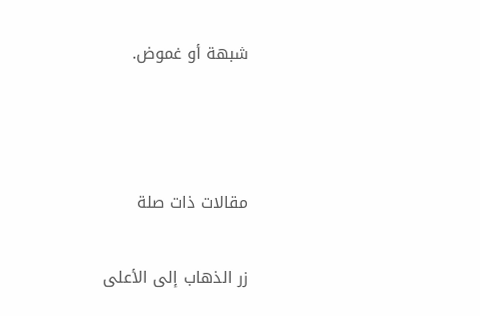شبهة أو غموض.



مقالات ذات صلة

زر الذهاب إلى الأعلى